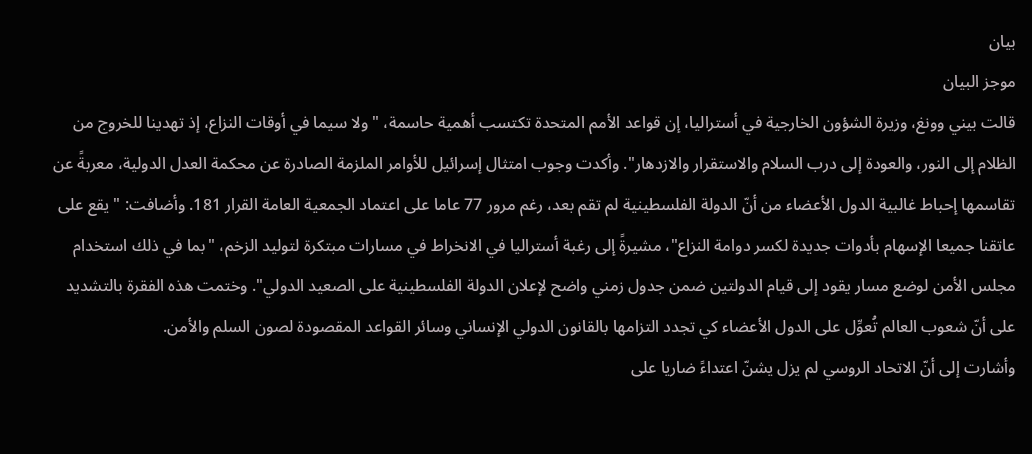بيان
موجز البيان
قالت بيني وونغ، وزيرة الشؤون الخارجية في أستراليا، إن قواعد الأمم المتحدة تكتسب أهمية حاسمة، "ولا سيما في أوقات النزاع، إذ تهدينا للخروج من الظلام إلى النور، والعودة إلى درب السلام والاستقرار والازدهار". وأكدت وجوب امتثال إسرائيل للأوامر الملزمة الصادرة عن محكمة العدل الدولية، معربةً عن تقاسمها إحباط غالبية الدول الأعضاء من أنّ الدولة الفلسطينية لم تقم بعد، رغم مرور 77 عاما على اعتماد الجمعية العامة القرار 181. وأضافت: "يقع على عاتقنا جميعا الإسهام بأدوات جديدة لكسر دوامة النزاع"، مشيرةً إلى رغبة أستراليا في الانخراط في مسارات مبتكرة لتوليد الزخم، "بما في ذلك استخدام مجلس الأمن لوضع مسار يقود إلى قيام الدولتين ضمن جدول زمني واضح لإعلان الدولة الفلسطينية على الصعيد الدولي". وختمت هذه الفقرة بالتشديد على أنّ شعوب العالم تُعوِّل على الدول الأعضاء كي تجدد التزامها بالقانون الدولي الإنساني وسائر القواعد المقصودة لصون السلم والأمن.
وأشارت إلى أنّ الاتحاد الروسي لم يزل يشنّ اعتداءً ضاريا على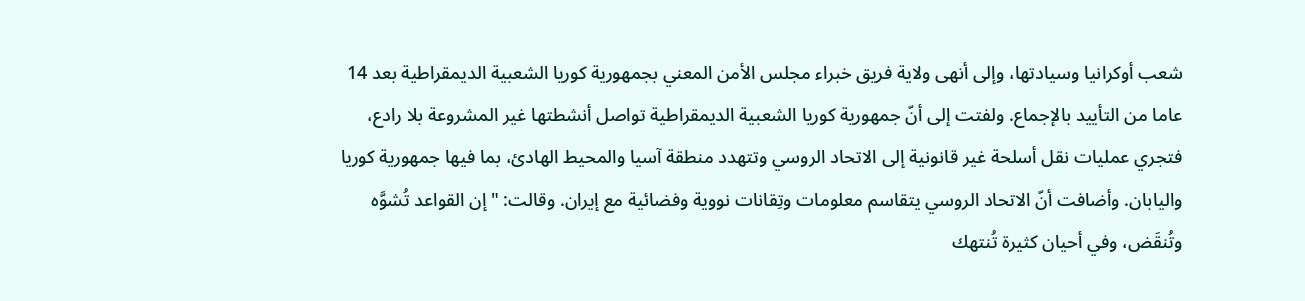شعب أوكرانيا وسيادتها، وإلى أنهى ولاية فريق خبراء مجلس الأمن المعني بجمهورية كوريا الشعبية الديمقراطية بعد 14 عاما من التأييد بالإجماع. ولفتت إلى أنّ جمهورية كوريا الشعبية الديمقراطية تواصل أنشطتها غير المشروعة بلا رادع، فتجري عمليات نقل أسلحة غير قانونية إلى الاتحاد الروسي وتتهدد منطقة آسيا والمحيط الهادئ، بما فيها جمهورية كوريا واليابان. وأضافت أنّ الاتحاد الروسي يتقاسم معلومات وتِقانات نووية وفضائية مع إيران. وقالت: "إن القواعد تُشوَّه وتُنقَض، وفي أحيان كثيرة تُنتهك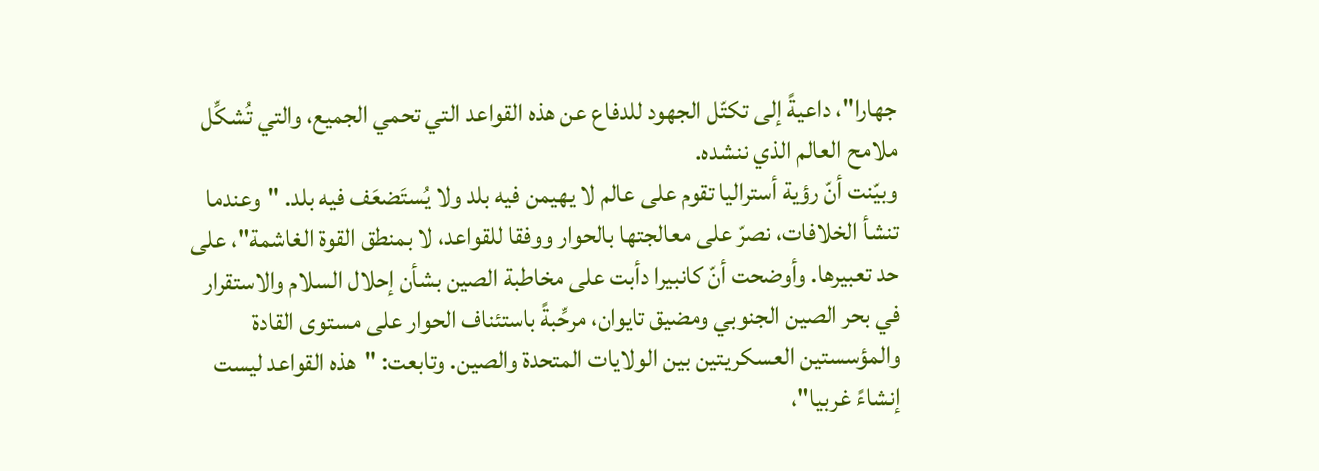جهارا"، داعيةً إلى تكتّل الجهود للدفاع عن هذه القواعد التي تحمي الجميع، والتي تُشكِّل ملامح العالم الذي ننشده.
وبيّنت أنّ رؤية أستراليا تقوم على عالم لا يهيمن فيه بلد ولا يُستَضعَف فيه بلد. "وعندما تنشأ الخلافات، نصرّ على معالجتها بالحوار ووفقا للقواعد، لا بمنطق القوة الغاشمة"، على حد تعبيرها. وأوضحت أنّ كانبيرا دأبت على مخاطبة الصين بشأن إحلال السلام والاستقرار في بحر الصين الجنوبي ومضيق تايوان، مرحِّبةً باستئناف الحوار على مستوى القادة والمؤسستين العسكريتين بين الولايات المتحدة والصين. وتابعت: "هذه القواعد ليست إنشاءً غربيا"،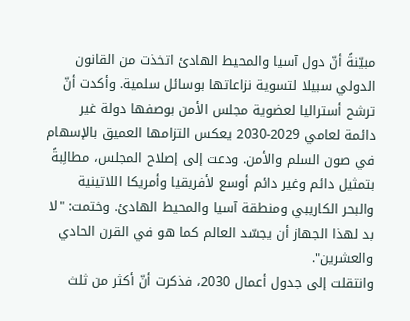مبيّنةً أنّ دول آسيا والمحيط الهادئ اتخذت من القانون الدولي سبيلا لتسوية نزاعاتها بوسائل سلمية. وأكدت أنّ ترشح أستراليا لعضوية مجلس الأمن بوصفها دولة غير دائمة لعامي 2029-2030 يعكس التزامها العميق بالإسهام في صون السلم والأمن. ودعت إلى إصلاح المجلس، مطالِبةً بتمثيل دائم وغير دائم أوسع لأفريقيا وأمريكا اللاتينية والبحر الكاريبي ومنطقة آسيا والمحيط الهادئ. وختمت: "لا بد لهذا الجهاز أن يجسّد العالم كما هو في القرن الحادي والعشرين".
وانتقلت إلى جدول أعمال 2030، فذكرت أنّ أكثر من ثلث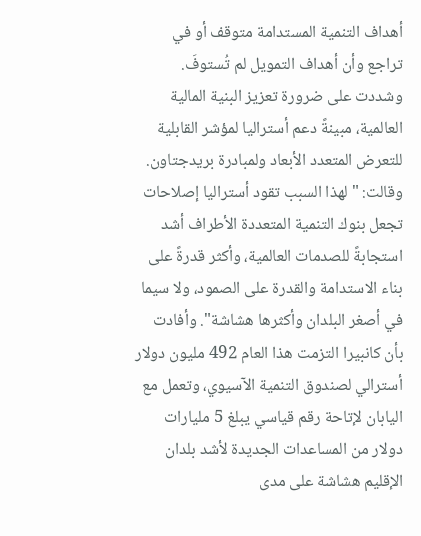أهداف التنمية المستدامة متوقف أو في تراجع وأن أهداف التمويل لم تُستوفَ. وشددت على ضرورة تعزيز البنية المالية العالمية، مبينةً دعم أستراليا لمؤشر القابلية للتعرض المتعدد الأبعاد ولمبادرة بريدجتاون. وقالت: "لهذا السبب تقود أستراليا إصلاحات تجعل بنوك التنمية المتعددة الأطراف أشد استجابةً للصدمات العالمية، وأكثر قدرةً على بناء الاستدامة والقدرة على الصمود، ولا سيما في أصغر البلدان وأكثرها هشاشة". وأفادت بأن كانبيرا التزمت هذا العام 492 مليون دولار أسترالي لصندوق التنمية الآسيوي، وتعمل مع اليابان لإتاحة رقم قياسي يبلغ 5 مليارات دولار من المساعدات الجديدة لأشد بلدان الإقليم هشاشة على مدى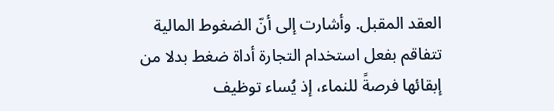العقد المقبل. وأشارت إلى أنّ الضغوط المالية تتفاقم بفعل استخدام التجارة أداة ضغط بدلا من إبقائها فرصةً للنماء، إذ يُساء توظيف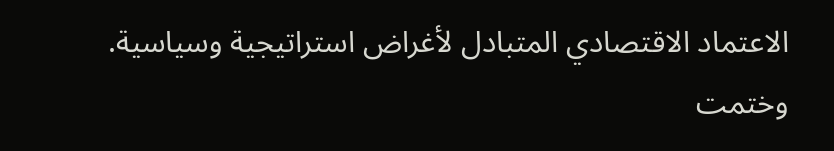الاعتماد الاقتصادي المتبادل لأغراض استراتيجية وسياسية. وختمت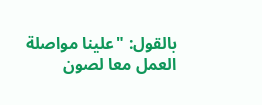بالقول: "علينا مواصلة العمل معا لصون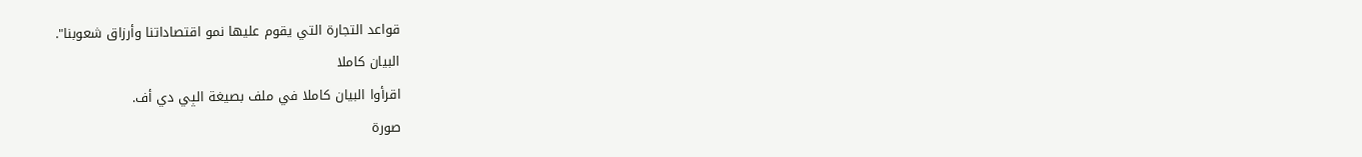قواعد التجارة التي يقوم عليها نمو اقتصاداتنا وأرزاق شعوبنا".
البيان كاملا
اقرأوا البيان كاملا في ملف بصيغة الݒي دي أف.
صورة